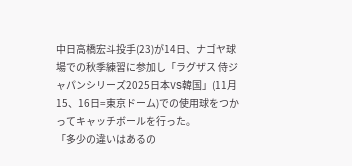中日高橋宏斗投手(23)が14日、ナゴヤ球場での秋季練習に参加し「ラグザス 侍ジャパンシリーズ2025日本VS韓国」(11月15、16日=東京ドーム)での使用球をつかってキャッチボールを行った。
「多少の違いはあるの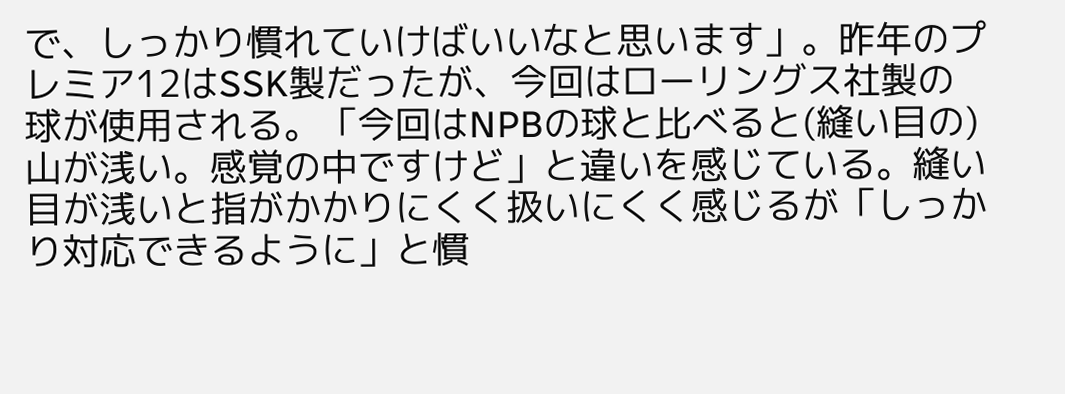で、しっかり慣れていけばいいなと思います」。昨年のプレミア12はSSK製だったが、今回はローリングス社製の球が使用される。「今回はNPBの球と比べると(縫い目の)山が浅い。感覚の中ですけど」と違いを感じている。縫い目が浅いと指がかかりにくく扱いにくく感じるが「しっかり対応できるように」と慣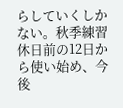らしていくしかない。秋季練習休日前の12日から使い始め、今後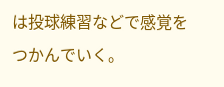は投球練習などで感覚をつかんでいく。